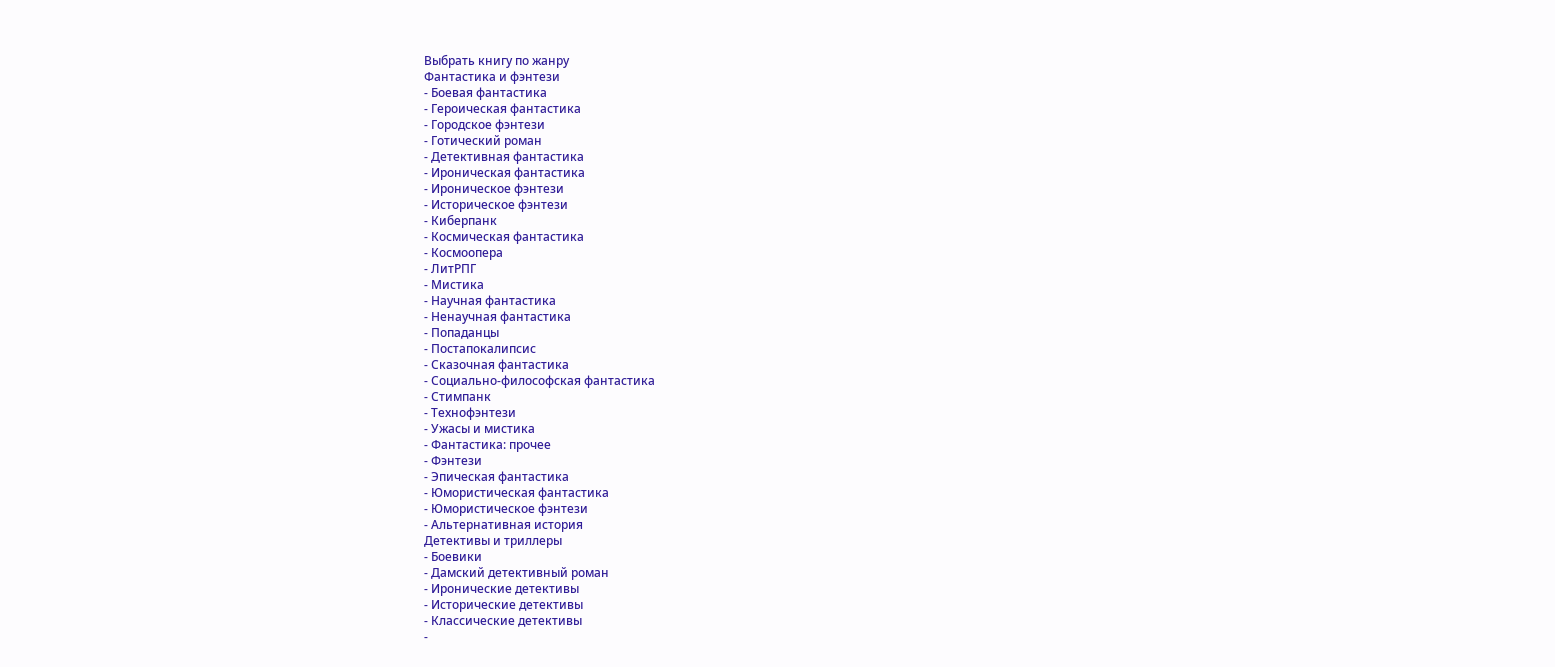Выбрать книгу по жанру
Фантастика и фэнтези
- Боевая фантастика
- Героическая фантастика
- Городское фэнтези
- Готический роман
- Детективная фантастика
- Ироническая фантастика
- Ироническое фэнтези
- Историческое фэнтези
- Киберпанк
- Космическая фантастика
- Космоопера
- ЛитРПГ
- Мистика
- Научная фантастика
- Ненаучная фантастика
- Попаданцы
- Постапокалипсис
- Сказочная фантастика
- Социально-философская фантастика
- Стимпанк
- Технофэнтези
- Ужасы и мистика
- Фантастика: прочее
- Фэнтези
- Эпическая фантастика
- Юмористическая фантастика
- Юмористическое фэнтези
- Альтернативная история
Детективы и триллеры
- Боевики
- Дамский детективный роман
- Иронические детективы
- Исторические детективы
- Классические детективы
-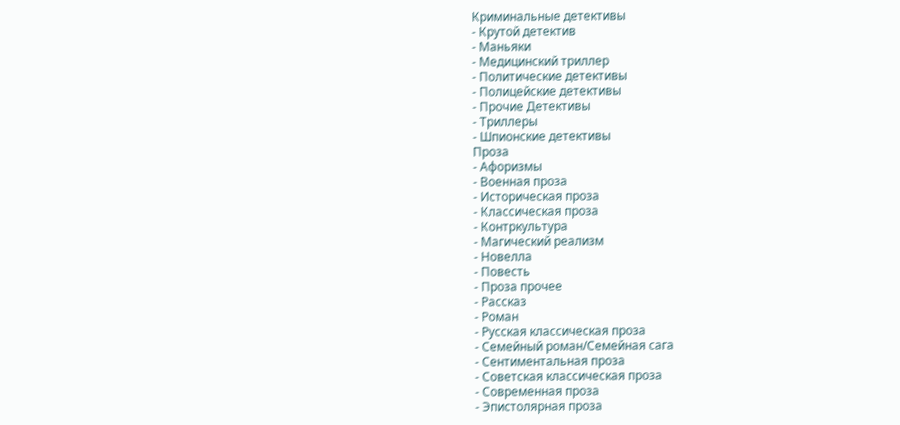Криминальные детективы
- Крутой детектив
- Маньяки
- Медицинский триллер
- Политические детективы
- Полицейские детективы
- Прочие Детективы
- Триллеры
- Шпионские детективы
Проза
- Афоризмы
- Военная проза
- Историческая проза
- Классическая проза
- Контркультура
- Магический реализм
- Новелла
- Повесть
- Проза прочее
- Рассказ
- Роман
- Русская классическая проза
- Семейный роман/Семейная сага
- Сентиментальная проза
- Советская классическая проза
- Современная проза
- Эпистолярная проза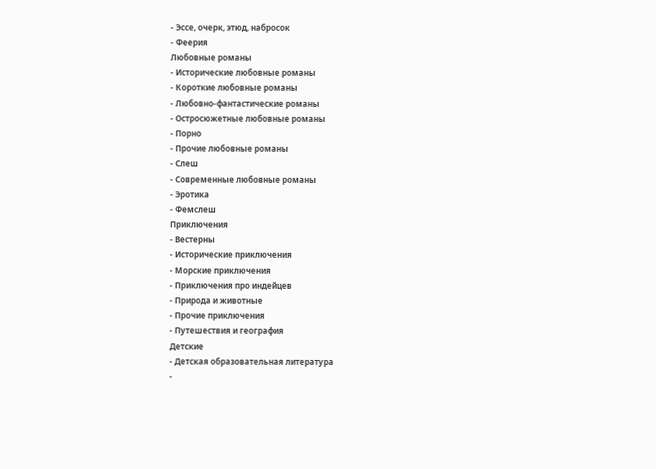- Эссе, очерк, этюд, набросок
- Феерия
Любовные романы
- Исторические любовные романы
- Короткие любовные романы
- Любовно-фантастические романы
- Остросюжетные любовные романы
- Порно
- Прочие любовные романы
- Слеш
- Современные любовные романы
- Эротика
- Фемслеш
Приключения
- Вестерны
- Исторические приключения
- Морские приключения
- Приключения про индейцев
- Природа и животные
- Прочие приключения
- Путешествия и география
Детские
- Детская образовательная литература
-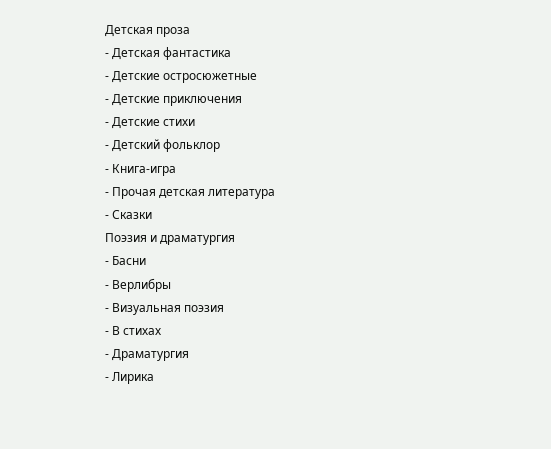Детская проза
- Детская фантастика
- Детские остросюжетные
- Детские приключения
- Детские стихи
- Детский фольклор
- Книга-игра
- Прочая детская литература
- Сказки
Поэзия и драматургия
- Басни
- Верлибры
- Визуальная поэзия
- В стихах
- Драматургия
- Лирика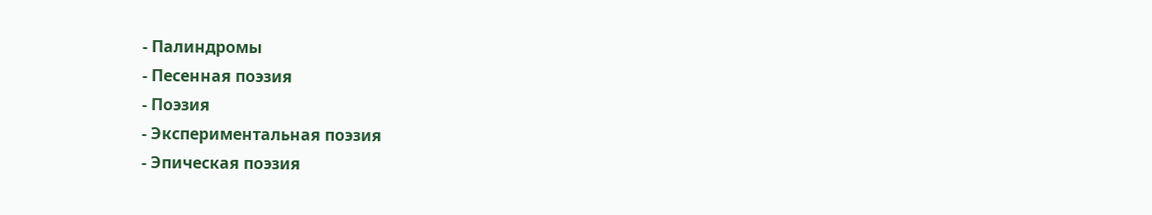- Палиндромы
- Песенная поэзия
- Поэзия
- Экспериментальная поэзия
- Эпическая поэзия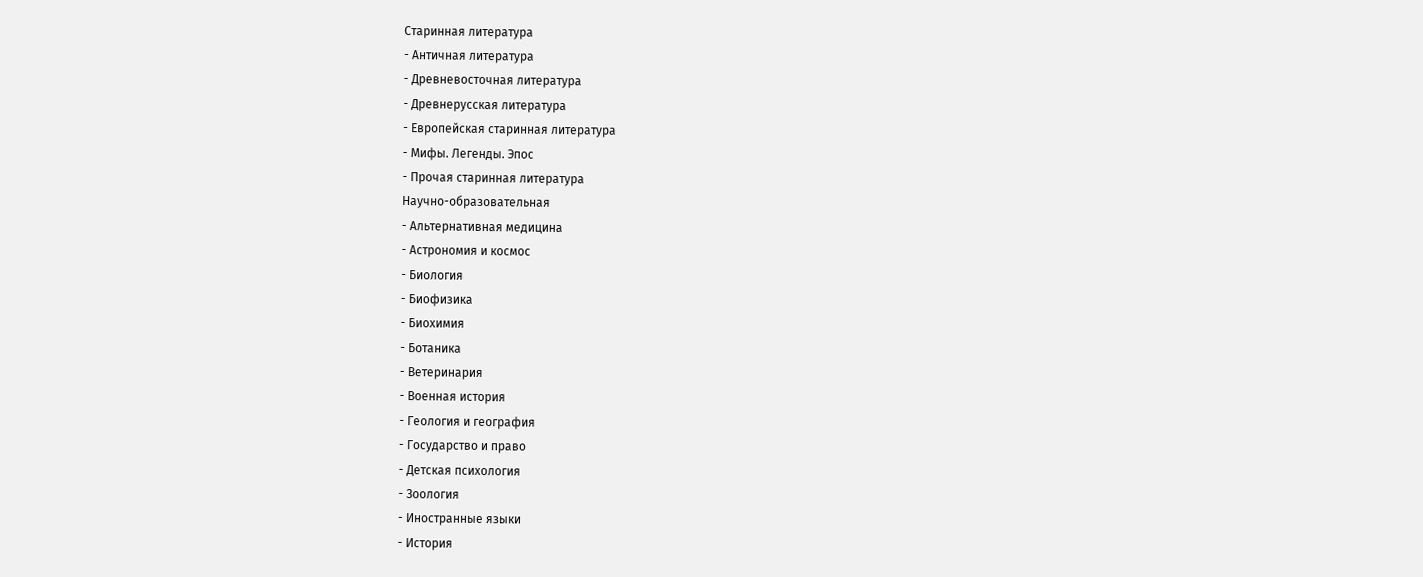Старинная литература
- Античная литература
- Древневосточная литература
- Древнерусская литература
- Европейская старинная литература
- Мифы. Легенды. Эпос
- Прочая старинная литература
Научно-образовательная
- Альтернативная медицина
- Астрономия и космос
- Биология
- Биофизика
- Биохимия
- Ботаника
- Ветеринария
- Военная история
- Геология и география
- Государство и право
- Детская психология
- Зоология
- Иностранные языки
- История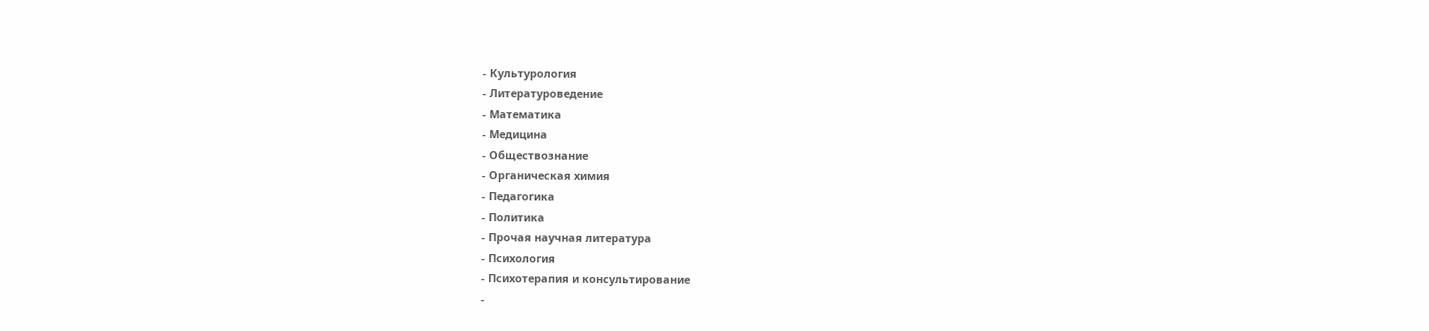- Культурология
- Литературоведение
- Математика
- Медицина
- Обществознание
- Органическая химия
- Педагогика
- Политика
- Прочая научная литература
- Психология
- Психотерапия и консультирование
-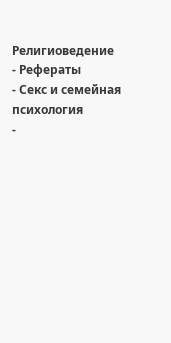Религиоведение
- Рефераты
- Секс и семейная психология
-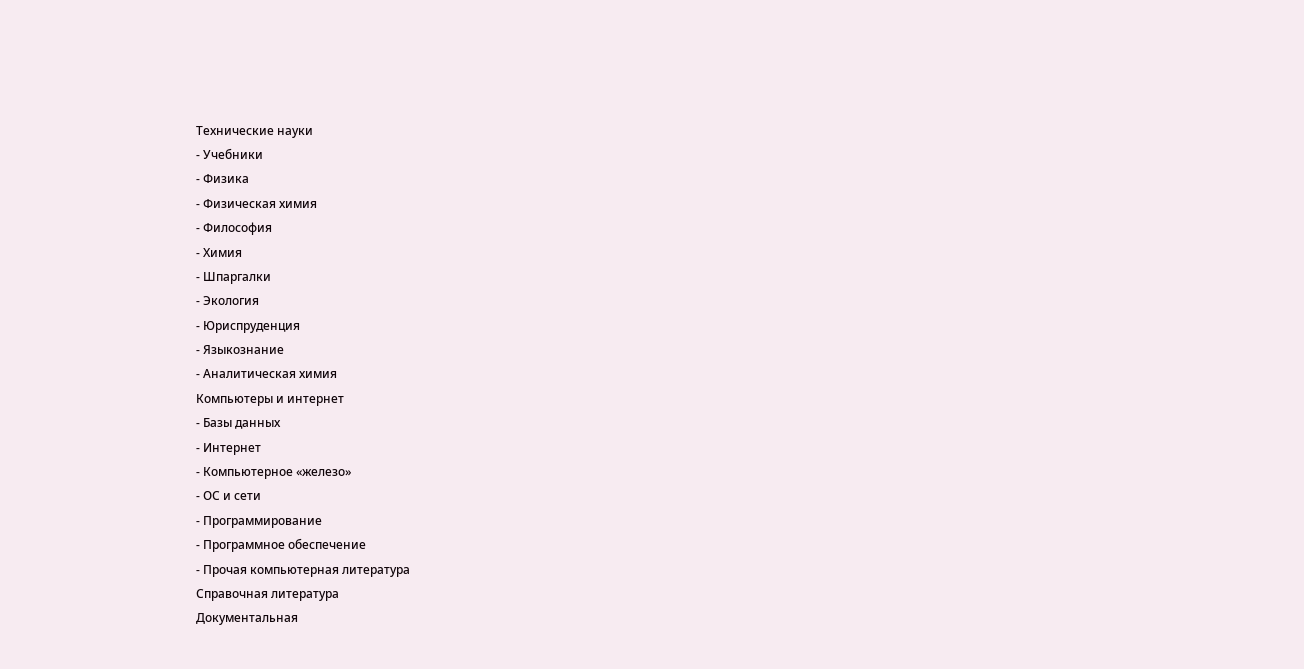Технические науки
- Учебники
- Физика
- Физическая химия
- Философия
- Химия
- Шпаргалки
- Экология
- Юриспруденция
- Языкознание
- Аналитическая химия
Компьютеры и интернет
- Базы данных
- Интернет
- Компьютерное «железо»
- ОС и сети
- Программирование
- Программное обеспечение
- Прочая компьютерная литература
Справочная литература
Документальная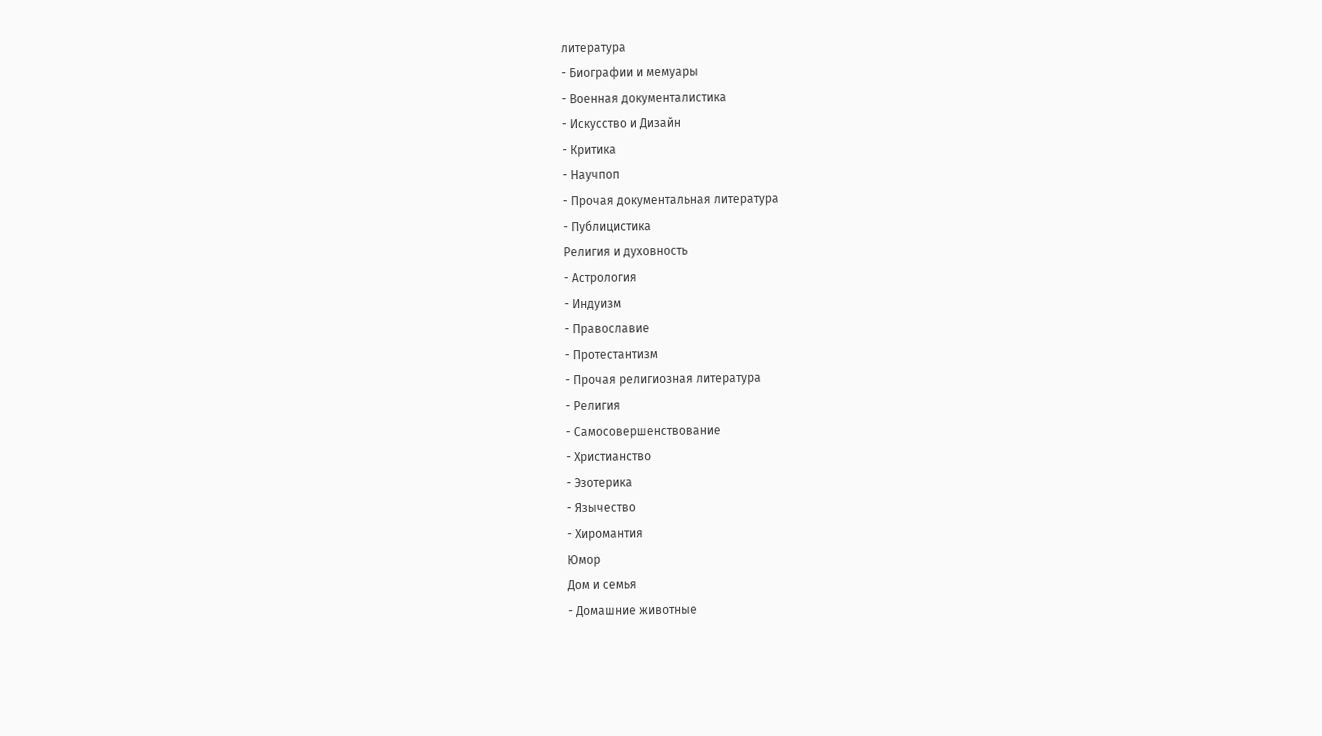литература
- Биографии и мемуары
- Военная документалистика
- Искусство и Дизайн
- Критика
- Научпоп
- Прочая документальная литература
- Публицистика
Религия и духовность
- Астрология
- Индуизм
- Православие
- Протестантизм
- Прочая религиозная литература
- Религия
- Самосовершенствование
- Христианство
- Эзотерика
- Язычество
- Хиромантия
Юмор
Дом и семья
- Домашние животные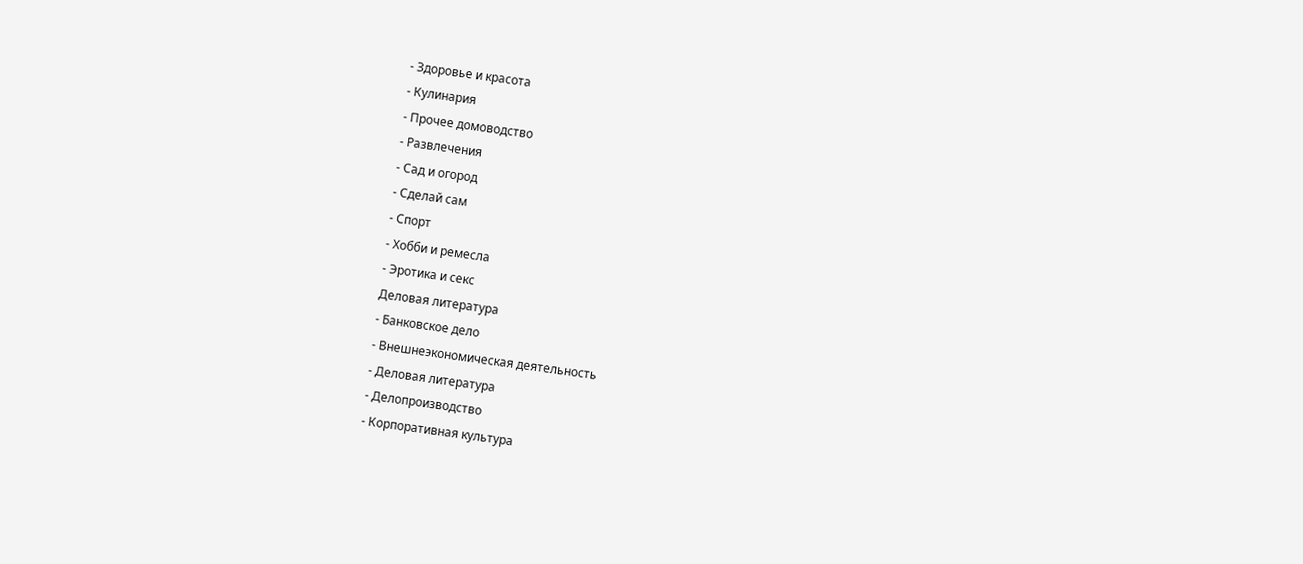- Здоровье и красота
- Кулинария
- Прочее домоводство
- Развлечения
- Сад и огород
- Сделай сам
- Спорт
- Хобби и ремесла
- Эротика и секс
Деловая литература
- Банковское дело
- Внешнеэкономическая деятельность
- Деловая литература
- Делопроизводство
- Корпоративная культура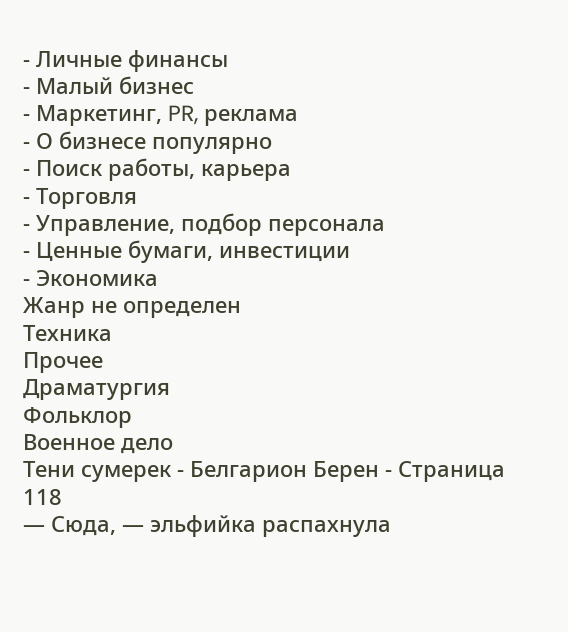- Личные финансы
- Малый бизнес
- Маркетинг, PR, реклама
- О бизнесе популярно
- Поиск работы, карьера
- Торговля
- Управление, подбор персонала
- Ценные бумаги, инвестиции
- Экономика
Жанр не определен
Техника
Прочее
Драматургия
Фольклор
Военное дело
Тени сумерек - Белгарион Берен - Страница 118
— Сюда, — эльфийка распахнула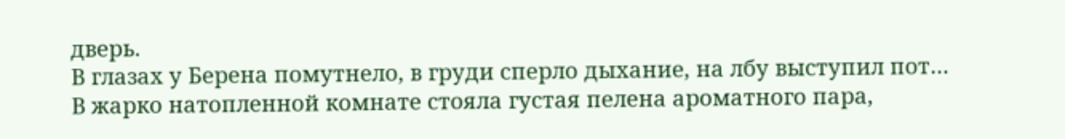дверь.
В глазах у Берена помутнело, в груди сперло дыхание, на лбу выступил пот…
В жарко натопленной комнате стояла густая пелена ароматного пара,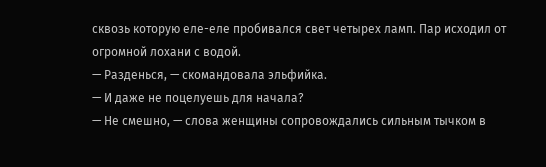сквозь которую еле-еле пробивался свет четырех ламп. Пар исходил от огромной лохани с водой.
— Разденься, — скомандовала эльфийка.
— И даже не поцелуешь для начала?
— Не смешно, — слова женщины сопровождались сильным тычком в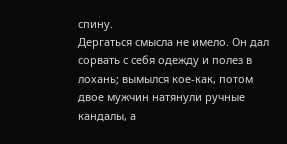спину.
Дергаться смысла не имело. Он дал сорвать с себя одежду и полез в лохань; вымылся кое-как, потом двое мужчин натянули ручные кандалы, а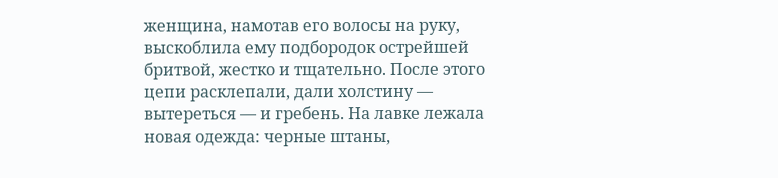женщина, намотав его волосы на руку, выскоблила ему подбородок острейшей бритвой, жестко и тщательно. После этого цепи расклепали, дали холстину — вытереться — и гребень. На лавке лежала новая одежда: черные штаны,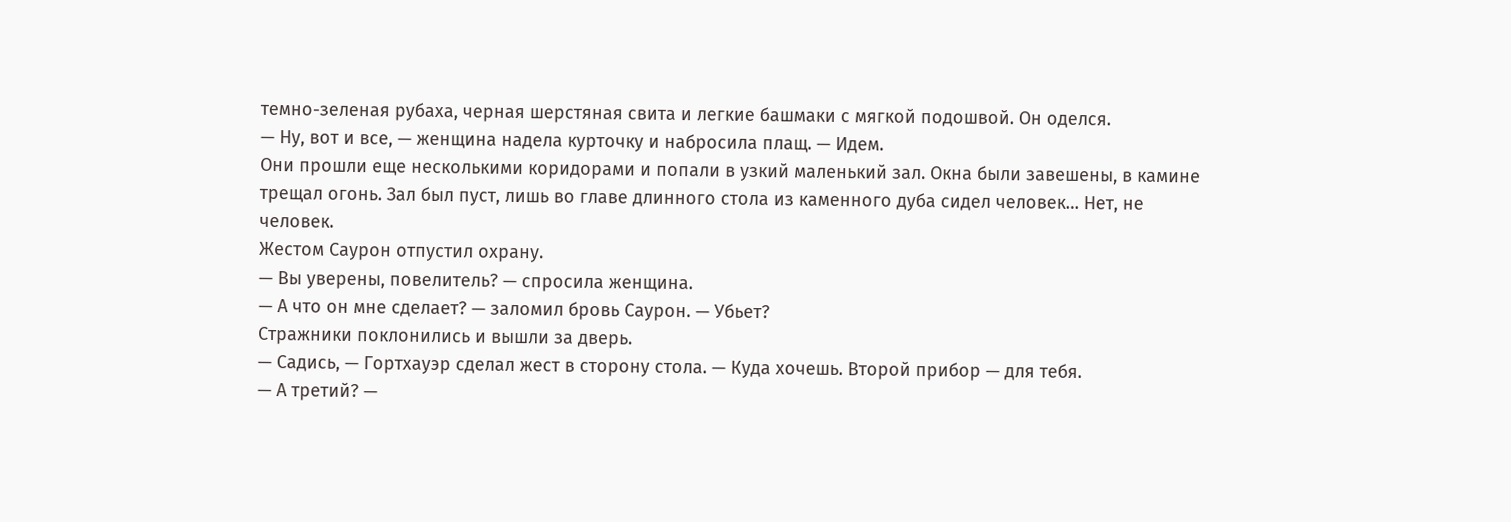темно-зеленая рубаха, черная шерстяная свита и легкие башмаки с мягкой подошвой. Он оделся.
— Ну, вот и все, — женщина надела курточку и набросила плащ. — Идем.
Они прошли еще несколькими коридорами и попали в узкий маленький зал. Окна были завешены, в камине трещал огонь. Зал был пуст, лишь во главе длинного стола из каменного дуба сидел человек… Нет, не человек.
Жестом Саурон отпустил охрану.
— Вы уверены, повелитель? — спросила женщина.
— А что он мне сделает? — заломил бровь Саурон. — Убьет?
Стражники поклонились и вышли за дверь.
— Садись, — Гортхауэр сделал жест в сторону стола. — Куда хочешь. Второй прибор — для тебя.
— А третий? —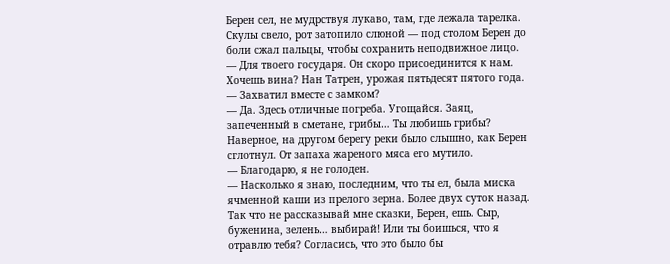Берен сел, не мудрствуя лукаво, там, где лежала тарелка. Скулы свело, рот затопило слюной — под столом Берен до боли сжал пальцы, чтобы сохранить неподвижное лицо.
— Для твоего государя. Он скоро присоединится к нам. Хочешь вина? Нан Татрен, урожая пятьдесят пятого года.
— Захватил вместе с замком?
— Да. Здесь отличные погреба. Угощайся. Заяц, запеченный в сметане, грибы… Ты любишь грибы?
Наверное, на другом берегу реки было слышно, как Берен сглотнул. От запаха жареного мяса его мутило.
— Благодарю, я не голоден.
— Насколько я знаю, последним, что ты ел, была миска ячменной каши из прелого зерна. Более двух суток назад. Так что не рассказывай мне сказки, Берен, ешь. Сыр, буженина, зелень… выбирай! Или ты боишься, что я отравлю тебя? Согласись, что это было бы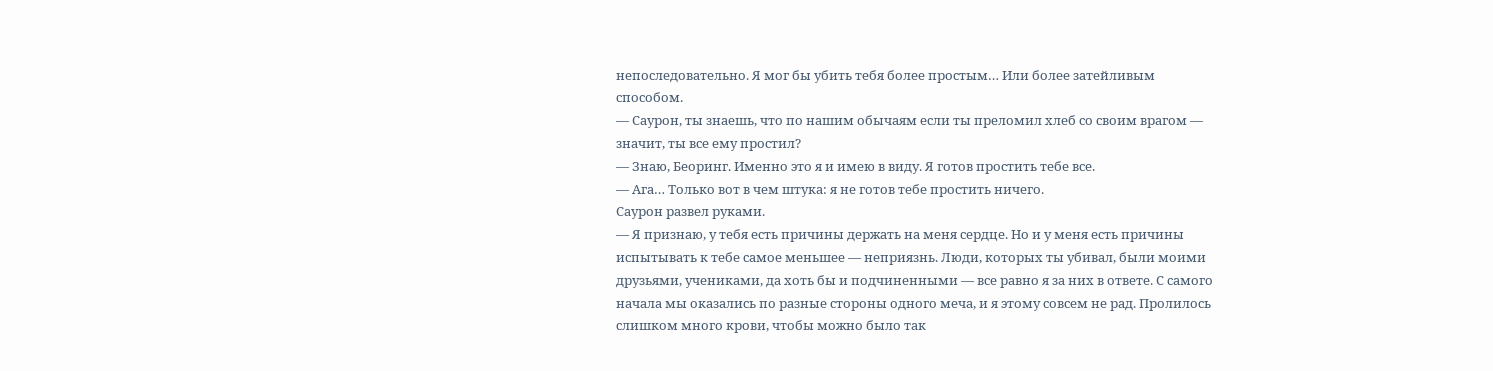непоследовательно. Я мог бы убить тебя более простым… Или более затейливым способом.
— Саурон, ты знаешь, что по нашим обычаям если ты преломил хлеб со своим врагом — значит, ты все ему простил?
— Знаю, Беоринг. Именно это я и имею в виду. Я готов простить тебе все.
— Ага… Только вот в чем штука: я не готов тебе простить ничего.
Саурон развел руками.
— Я признаю, у тебя есть причины держать на меня сердце. Но и у меня есть причины испытывать к тебе самое меньшее — неприязнь. Люди, которых ты убивал, были моими друзьями, учениками, да хоть бы и подчиненными — все равно я за них в ответе. С самого начала мы оказались по разные стороны одного меча, и я этому совсем не рад. Пролилось слишком много крови, чтобы можно было так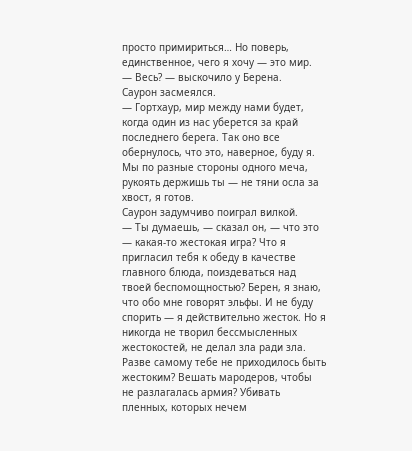просто примириться… Но поверь, единственное, чего я хочу — это мир.
— Весь? — выскочило у Берена.
Саурон засмеялся.
— Гортхаур, мир между нами будет, когда один из нас уберется за край последнего берега. Так оно все обернулось, что это, наверное, буду я. Мы по разные стороны одного меча, рукоять держишь ты — не тяни осла за хвост, я готов.
Саурон задумчиво поиграл вилкой.
— Ты думаешь, — сказал он, — что это — какая-то жестокая игра? Что я пригласил тебя к обеду в качестве главного блюда, поиздеваться над твоей беспомощностью? Берен, я знаю, что обо мне говорят эльфы. И не буду спорить — я действительно жесток. Но я никогда не творил бессмысленных жестокостей, не делал зла ради зла. Разве самому тебе не приходилось быть жестоким? Вешать мародеров, чтобы не разлагалась армия? Убивать пленных, которых нечем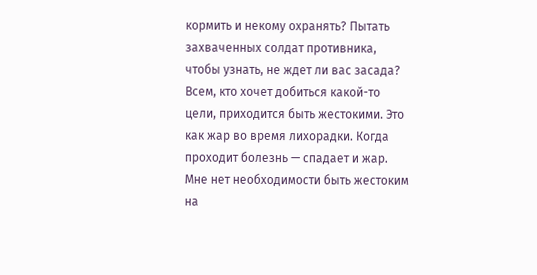кормить и некому охранять? Пытать захваченных солдат противника, чтобы узнать, не ждет ли вас засада? Всем, кто хочет добиться какой-то цели, приходится быть жестокими. Это как жар во время лихорадки. Когда проходит болезнь — спадает и жар. Мне нет необходимости быть жестоким на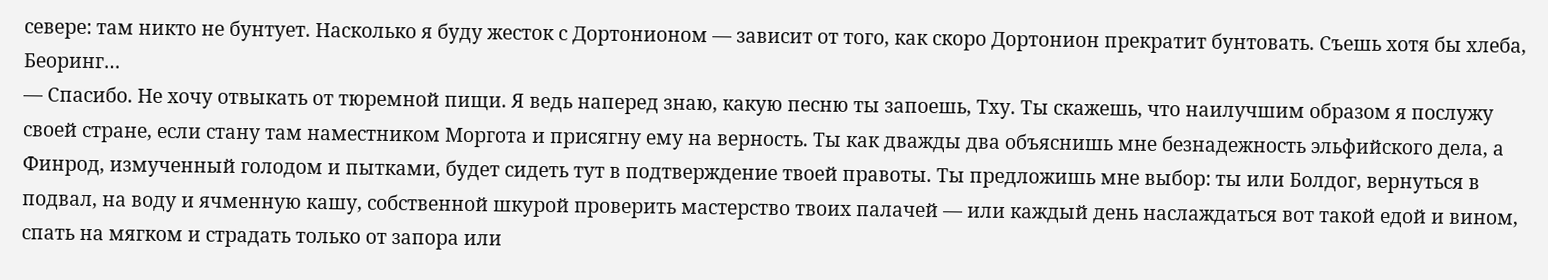севере: там никто не бунтует. Насколько я буду жесток с Дортонионом — зависит от того, как скоро Дортонион прекратит бунтовать. Съешь хотя бы хлеба, Беоринг…
— Спасибо. Не хочу отвыкать от тюремной пищи. Я ведь наперед знаю, какую песню ты запоешь, Тху. Ты скажешь, что наилучшим образом я послужу своей стране, если стану там наместником Моргота и присягну ему на верность. Ты как дважды два объяснишь мне безнадежность эльфийского дела, а Финрод, измученный голодом и пытками, будет сидеть тут в подтверждение твоей правоты. Ты предложишь мне выбор: ты или Болдог, вернуться в подвал, на воду и ячменную кашу, собственной шкурой проверить мастерство твоих палачей — или каждый день наслаждаться вот такой едой и вином, спать на мягком и страдать только от запора или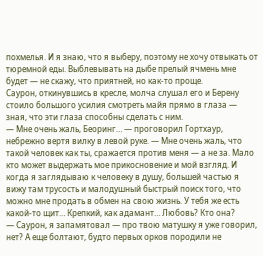похмелья. И я знаю, что я выберу, поэтому не хочу отвыкать от тюремной еды. Выблевывать на дыбе прелый ячмень мне будет — не скажу, что приятней, но как-то проще.
Саурон, откинувшись в кресле, молча слушал его и Берену стоило большого усилия смотреть майя прямо в глаза — зная, что эти глаза способны сделать с ним.
— Мне очень жаль, Беоринг… — проговорил Гортхаур, небрежно вертя вилку в левой руке. — Мне очень жаль, что такой человек как ты, сражается против меня — а не за. Мало кто может выдержать мое прикосновение и мой взгляд. И когда я заглядываю к человеку в душу, большей частью я вижу там трусость и малодушный быстрый поиск того, что можно мне продать в обмен на свою жизнь. У тебя же есть какой-то щит… Крепкий, как адамант… Любовь? Кто она?
— Саурон, я запамятовал — про твою матушку я уже говорил, нет? А еще болтают, будто первых орков породили не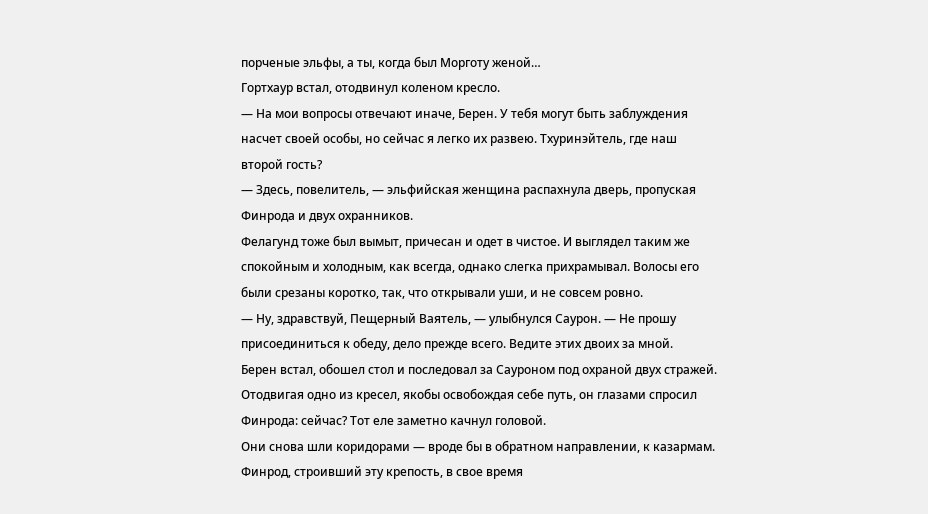порченые эльфы, а ты, когда был Морготу женой…
Гортхаур встал, отодвинул коленом кресло.
— На мои вопросы отвечают иначе, Берен. У тебя могут быть заблуждения насчет своей особы, но сейчас я легко их развею. Тхуринэйтель, где наш второй гость?
— Здесь, повелитель, — эльфийская женщина распахнула дверь, пропуская Финрода и двух охранников.
Фелагунд тоже был вымыт, причесан и одет в чистое. И выглядел таким же спокойным и холодным, как всегда, однако слегка прихрамывал. Волосы его были срезаны коротко, так, что открывали уши, и не совсем ровно.
— Ну, здравствуй, Пещерный Ваятель, — улыбнулся Саурон. — Не прошу присоединиться к обеду, дело прежде всего. Ведите этих двоих за мной.
Берен встал, обошел стол и последовал за Сауроном под охраной двух стражей. Отодвигая одно из кресел, якобы освобождая себе путь, он глазами спросил Финрода: сейчас? Тот еле заметно качнул головой.
Они снова шли коридорами — вроде бы в обратном направлении, к казармам. Финрод, строивший эту крепость, в свое время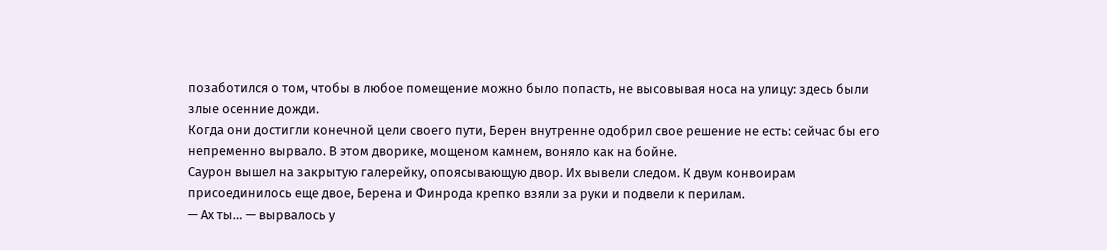позаботился о том, чтобы в любое помещение можно было попасть, не высовывая носа на улицу: здесь были злые осенние дожди.
Когда они достигли конечной цели своего пути, Берен внутренне одобрил свое решение не есть: сейчас бы его непременно вырвало. В этом дворике, мощеном камнем, воняло как на бойне.
Саурон вышел на закрытую галерейку, опоясывающую двор. Их вывели следом. К двум конвоирам присоединилось еще двое, Берена и Финрода крепко взяли за руки и подвели к перилам.
— Ах ты… — вырвалось у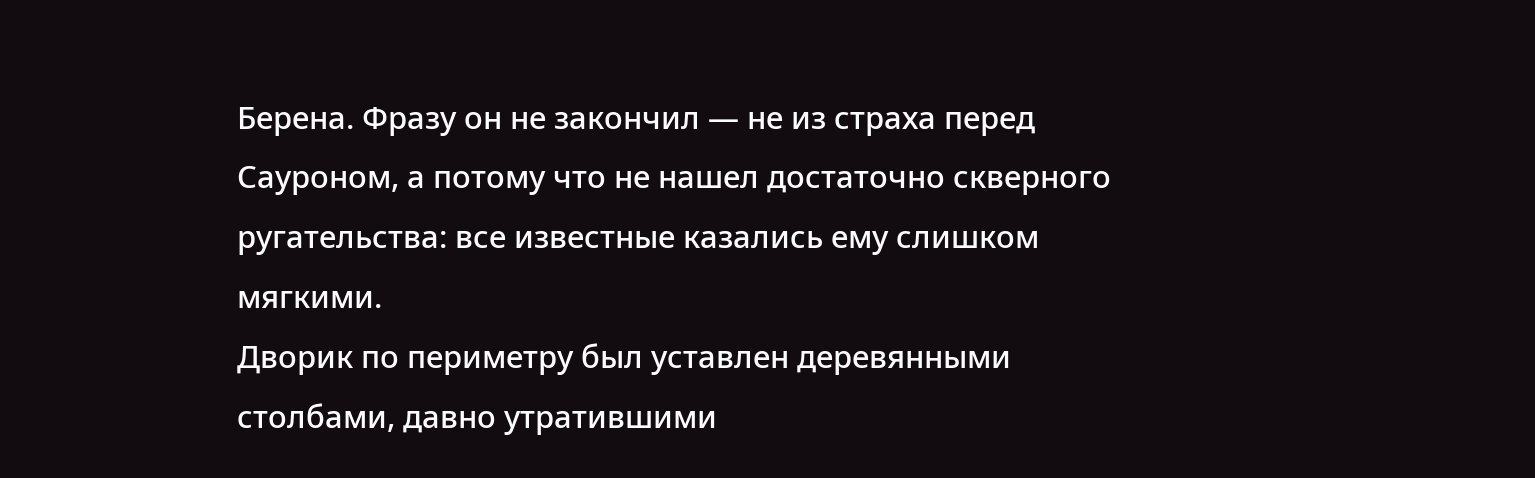Берена. Фразу он не закончил — не из страха перед Сауроном, а потому что не нашел достаточно скверного ругательства: все известные казались ему слишком мягкими.
Дворик по периметру был уставлен деревянными столбами, давно утратившими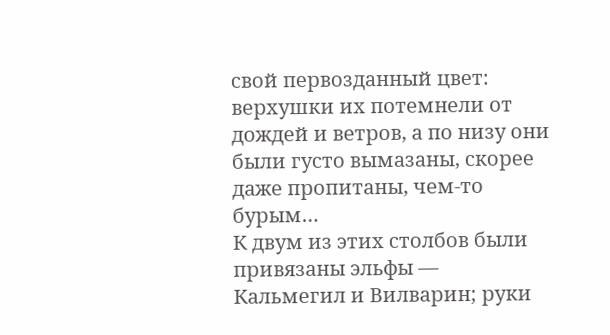свой первозданный цвет: верхушки их потемнели от дождей и ветров, а по низу они были густо вымазаны, скорее даже пропитаны, чем-то бурым…
К двум из этих столбов были привязаны эльфы — Кальмегил и Вилварин; руки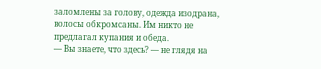заломлены за голову, одежда изодрана, волосы обкромсаны. Им никто не предлагал купания и обеда.
— Вы знаете, что здесь? — не глядя на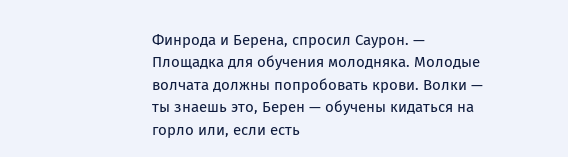Финрода и Берена, спросил Саурон. — Площадка для обучения молодняка. Молодые волчата должны попробовать крови. Волки — ты знаешь это, Берен — обучены кидаться на горло или, если есть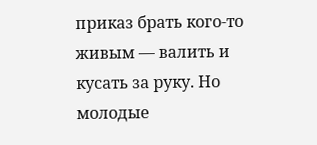приказ брать кого-то живым — валить и кусать за руку. Но молодые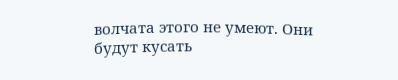волчата этого не умеют. Они будут кусать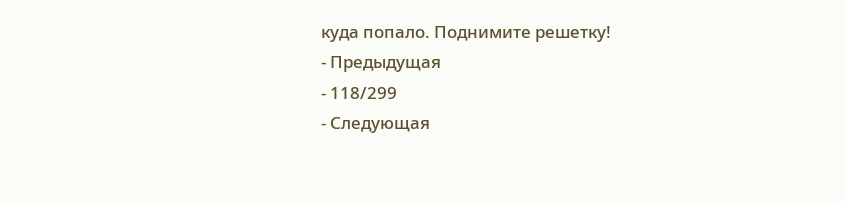куда попало. Поднимите решетку!
- Предыдущая
- 118/299
- Следующая